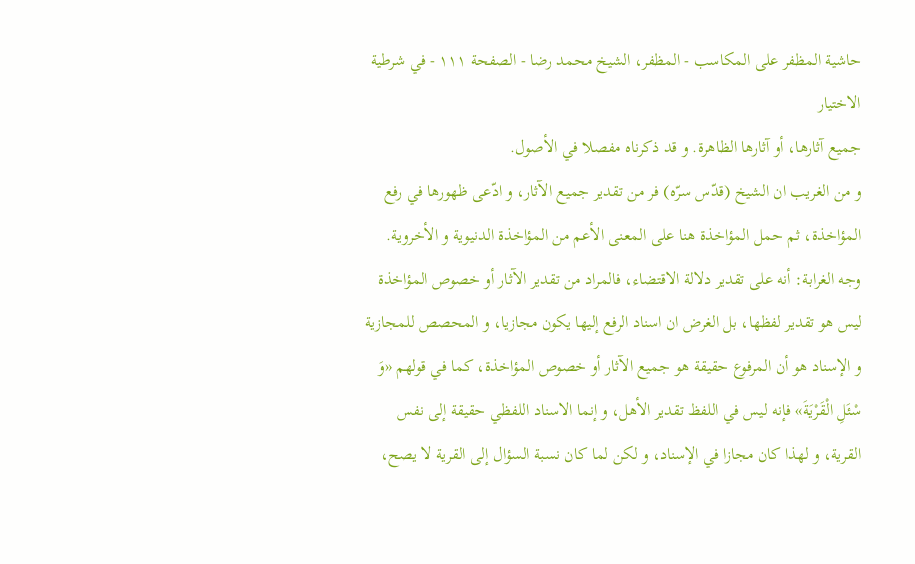حاشية المظفر على المكاسب - المظفر، الشيخ محمد رضا - الصفحة ١١١ - في شرطية الاختيار
جميع آثارها، أو آثارها الظاهرة. و قد ذكرناه مفصلا في الأصول.
و من الغريب ان الشيخ (قدّس سرّه) فر من تقدير جميع الآثار، و ادّعى ظهورها في رفع المؤاخذة، ثم حمل المؤاخذة هنا على المعنى الأعم من المؤاخذة الدنيوية و الأخروية.
وجه الغرابة: أنه على تقدير دلالة الاقتضاء، فالمراد من تقدير الآثار أو خصوص المؤاخذة ليس هو تقدير لفظها، بل الغرض ان اسناد الرفع إليها يكون مجازيا، و المحصص للمجازية و الإسناد هو أن المرفوع حقيقة هو جميع الآثار أو خصوص المؤاخذة، كما في قولهم «وَ سْئَلِ الْقَرْيَةَ» فإنه ليس في اللفظ تقدير الأهل، و إنما الاسناد اللفظي حقيقة إلى نفس القرية، و لهذا كان مجازا في الإسناد، و لكن لما كان نسبة السؤال إلى القرية لا يصح،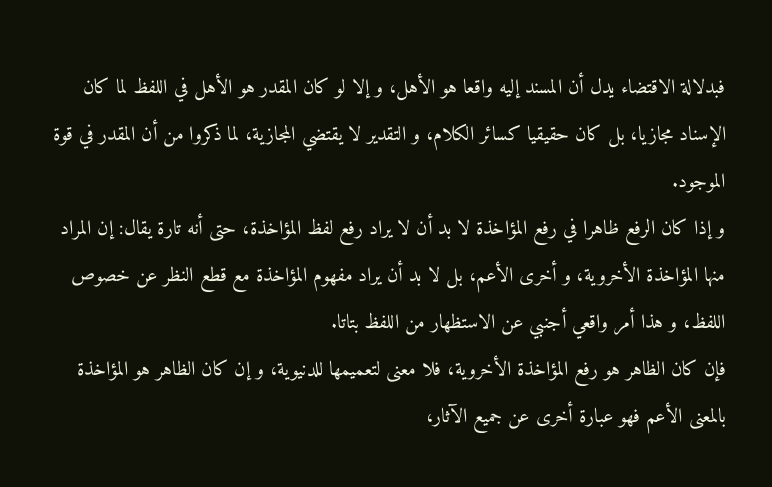فبدلالة الاقتضاء يدل أن المسند إليه واقعا هو الأهل، و إلا لو كان المقدر هو الأهل في اللفظ لما كان الإسناد مجازيا، بل كان حقيقيا كسائر الكلام، و التقدير لا يقتضي المجازية، لما ذكروا من أن المقدر في قوة الموجود.
و إذا كان الرفع ظاهرا في رفع المؤاخذة لا بد أن لا يراد رفع لفظ المؤاخذة، حتى أنه تارة يقال: إن المراد منها المؤاخذة الأخروية، و أخرى الأعم، بل لا بد أن يراد مفهوم المؤاخذة مع قطع النظر عن خصوص اللفظ، و هذا أمر واقعي أجنبي عن الاستظهار من اللفظ بتاتا.
فإن كان الظاهر هو رفع المؤاخذة الأخروية، فلا معنى لتعميمها للدنيوية، و إن كان الظاهر هو المؤاخذة بالمعنى الأعم فهو عبارة أخرى عن جميع الآثار،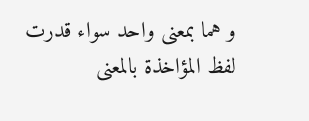و هما بمعنى واحد سواء قدرت لفظ المؤاخذة بالمعنى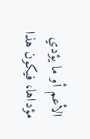الأعم أو ما يؤدي مؤداها، فيكون هذا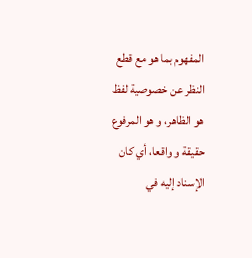المفهوم بما هو مع قطع النظر عن خصوصية لفظ هو الظاهر، و هو المرفوع حقيقة و واقعا، أي كان الإسناد إليه في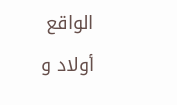الواقع أولاد و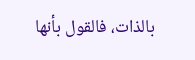بالذات، فالقول بأنها